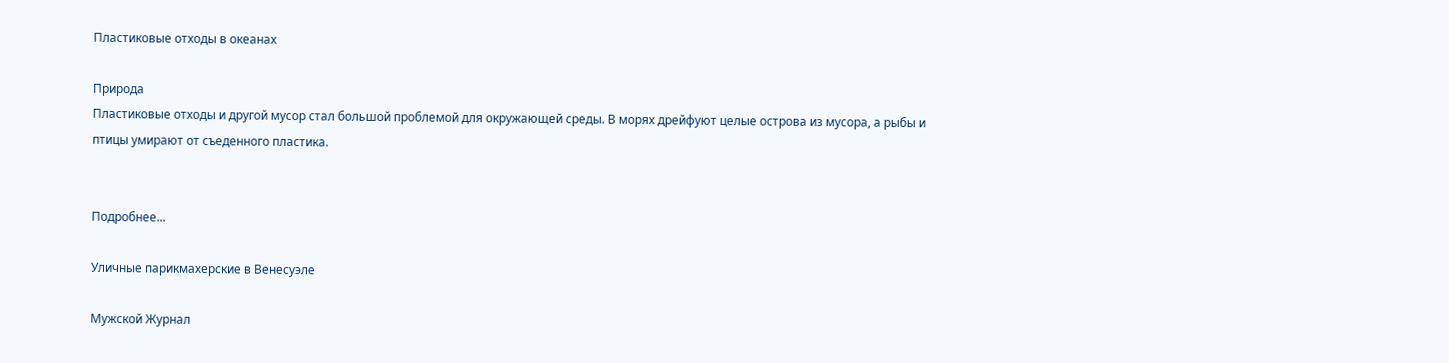Пластиковые отходы в океанах

Природа
Пластиковые отходы и другой мусор стал большой проблемой для окружающей среды. В морях дрейфуют целые острова из мусора, а рыбы и птицы умирают от съеденного пластика.


Подробнее...

Уличные парикмахерские в Венесуэле

Мужской Журнал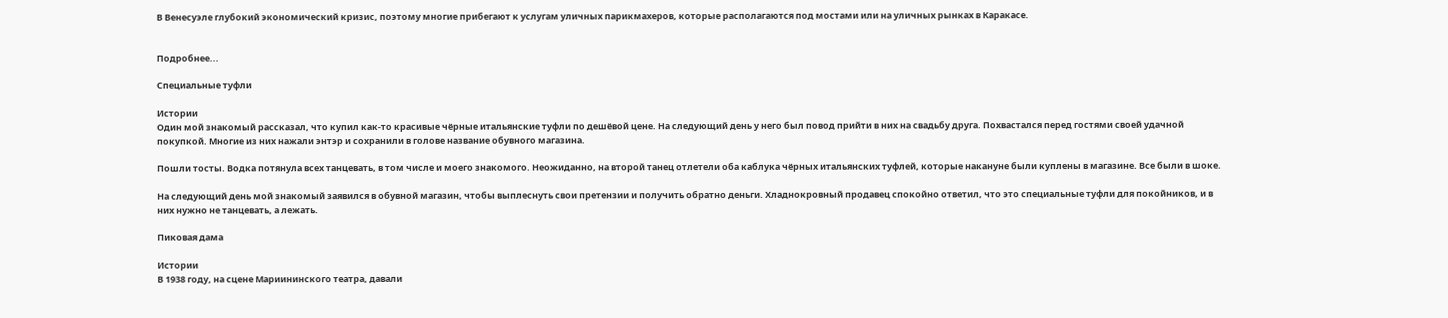В Венесуэле глубокий экономический кризис, поэтому многие прибегают к услугам уличных парикмахеров, которые располагаются под мостами или на уличных рынках в Каракасе.


Подробнее...

Специальные туфли

Истории
Один мой знакомый рассказал, что купил как-то красивые чёрные итальянские туфли по дешёвой цене. На следующий день у него был повод прийти в них на свадьбу друга. Похвастался перед гостями своей удачной покупкой. Многие из них нажали энтэр и сохранили в голове название обувного магазина.

Пошли тосты. Водка потянула всех танцевать, в том числе и моего знакомого. Неожиданно, на второй танец отлетели оба каблука чёрных итальянских туфлей, которые накануне были куплены в магазине. Все были в шоке.

На следующий день мой знакомый заявился в обувной магазин, чтобы выплеснуть свои претензии и получить обратно деньги. Хладнокровный продавец спокойно ответил, что это специальные туфли для покойников, и в них нужно не танцевать, а лежать.

Пиковая дама

Истории
В 1938 году, на сцене Мариининского театра, давали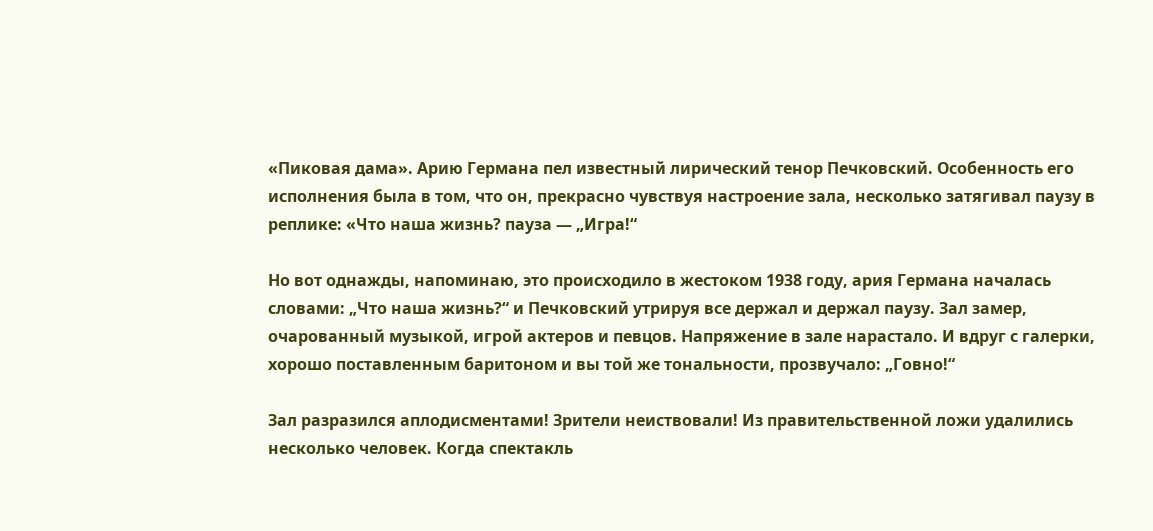«Пиковая дама». Арию Германа пел известный лирический тенор Печковский. Особенность его исполнения была в том, что он, прекрасно чувствуя настроение зала, несколько затягивал паузу в реплике: «Что наша жизнь? пауза — „Игра!“

Но вот однажды, напоминаю, это происходило в жестоком 1938 году, ария Германа началась словами: „Что наша жизнь?“ и Печковский утрируя все держал и держал паузу. Зал замер, очарованный музыкой, игрой актеров и певцов. Напряжение в зале нарастало. И вдруг с галерки, хорошо поставленным баритоном и вы той же тональности, прозвучало: „Говно!“

Зал разразился аплодисментами! Зрители неиствовали! Из правительственной ложи удалились несколько человек. Когда спектакль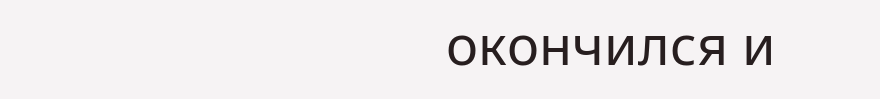окончился и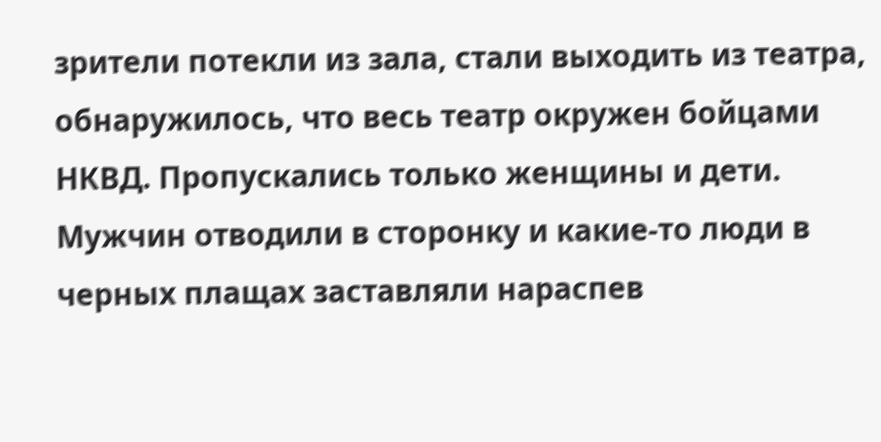зрители потекли из зала, стали выходить из театра, обнаружилось, что весь театр окружен бойцами НКВД. Пропускались только женщины и дети. Мужчин отводили в сторонку и какие-то люди в черных плащах заставляли нараспев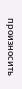произносить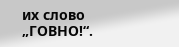их слово „ГОВНО!“.